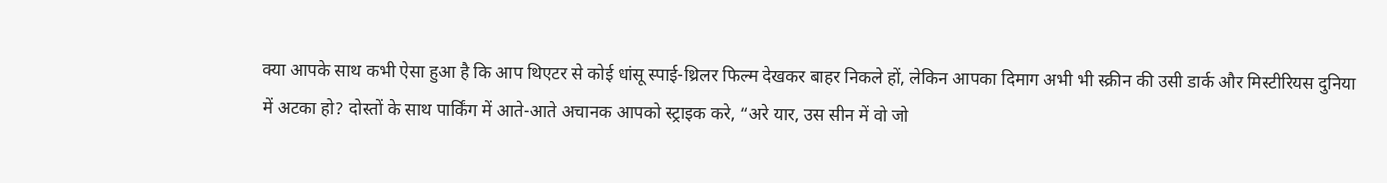क्या आपके साथ कभी ऐसा हुआ है कि आप थिएटर से कोई धांसू स्पाई-थ्रिलर फिल्म देखकर बाहर निकले हों, लेकिन आपका दिमाग अभी भी स्क्रीन की उसी डार्क और मिस्टीरियस दुनिया में अटका हो? दोस्तों के साथ पार्किंग में आते-आते अचानक आपको स्ट्राइक करे, “अरे यार, उस सीन में वो जो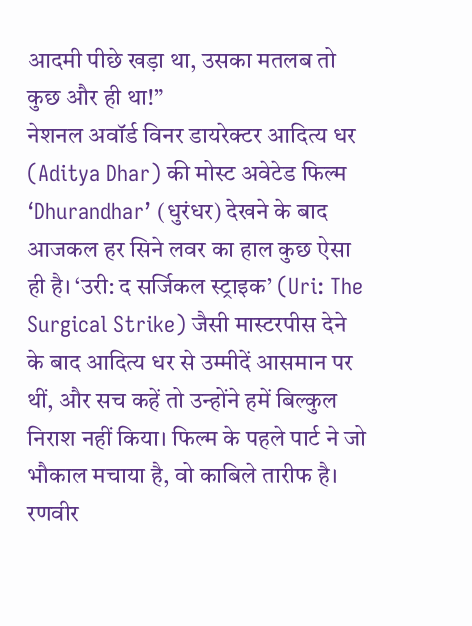आदमी पीछे खड़ा था, उसका मतलब तो कुछ और ही था!”
नेशनल अवॉर्ड विनर डायरेक्टर आदित्य धर (Aditya Dhar) की मोस्ट अवेटेड फिल्म ‘Dhurandhar’ (धुरंधर) देखने के बाद आजकल हर सिने लवर का हाल कुछ ऐसा ही है। ‘उरी: द सर्जिकल स्ट्राइक’ (Uri: The Surgical Strike) जैसी मास्टरपीस देने के बाद आदित्य धर से उम्मीदें आसमान पर थीं, और सच कहें तो उन्होंने हमें बिल्कुल निराश नहीं किया। फिल्म के पहले पार्ट ने जो भौकाल मचाया है, वो काबिले तारीफ है। रणवीर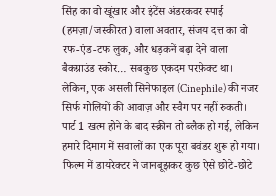सिंह का वो खूंखार और इंटेंस अंडरकवर स्पाई (हमज़ा/जस्कीरत) वाला अवतार, संजय दत्त का वो रफ-एंड-टफ लुक, और धड़कनें बढ़ा देने वाला बैकग्राउंड स्कोर… सबकुछ एकदम परफ़ेक्ट था।
लेकिन, एक असली सिनेफाइल (Cinephile) की नजर सिर्फ गोलियों की आवाज़ और स्वैग पर नहीं रुकती। पार्ट 1 खत्म होने के बाद स्क्रीन तो ब्लैक हो गई, लेकिन हमारे दिमाग में सवालों का एक पूरा बवंडर शुरू हो गया। फिल्म में डायरेक्टर ने जानबूझकर कुछ ऐसे छोटे-छोटे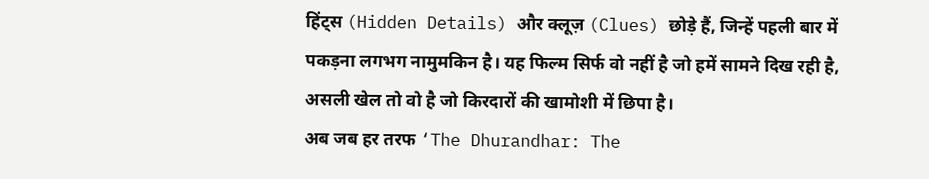हिंट्स (Hidden Details) और क्लूज़ (Clues) छोड़े हैं, जिन्हें पहली बार में पकड़ना लगभग नामुमकिन है। यह फिल्म सिर्फ वो नहीं है जो हमें सामने दिख रही है, असली खेल तो वो है जो किरदारों की खामोशी में छिपा है।
अब जब हर तरफ ‘The Dhurandhar: The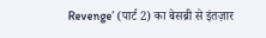Revenge’ (पार्ट 2) का बेसब्री से इंतज़ार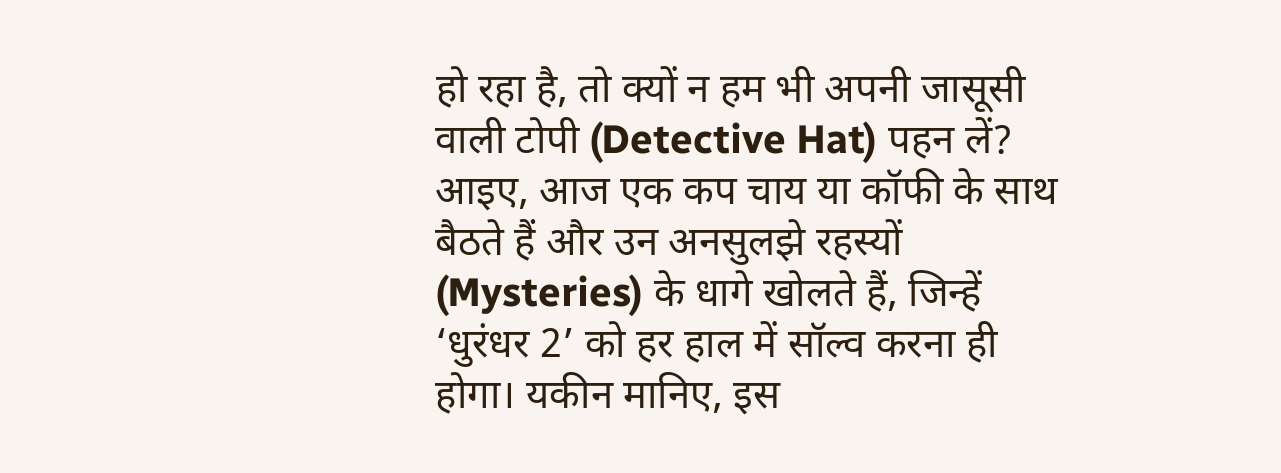हो रहा है, तो क्यों न हम भी अपनी जासूसी वाली टोपी (Detective Hat) पहन लें? आइए, आज एक कप चाय या कॉफी के साथ बैठते हैं और उन अनसुलझे रहस्यों (Mysteries) के धागे खोलते हैं, जिन्हें ‘धुरंधर 2’ को हर हाल में सॉल्व करना ही होगा। यकीन मानिए, इस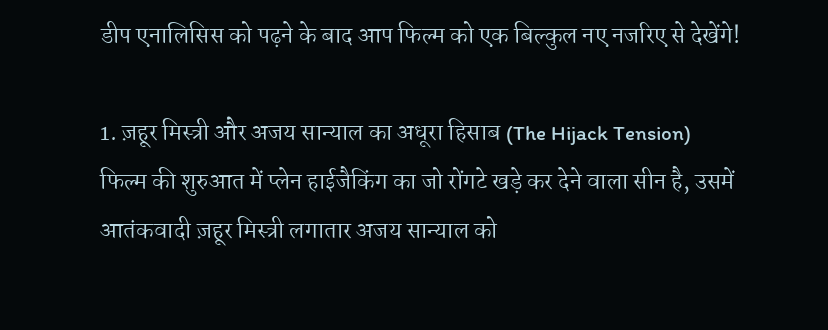डीप एनालिसिस को पढ़ने के बाद आप फिल्म को एक बिल्कुल नए नजरिए से देखेंगे!

1. ज़हूर मिस्त्री और अजय सान्याल का अधूरा हिसाब (The Hijack Tension)
फिल्म की शुरुआत में प्लेन हाईजैकिंग का जो रोंगटे खड़े कर देने वाला सीन है, उसमें आतंकवादी ज़हूर मिस्त्री लगातार अजय सान्याल को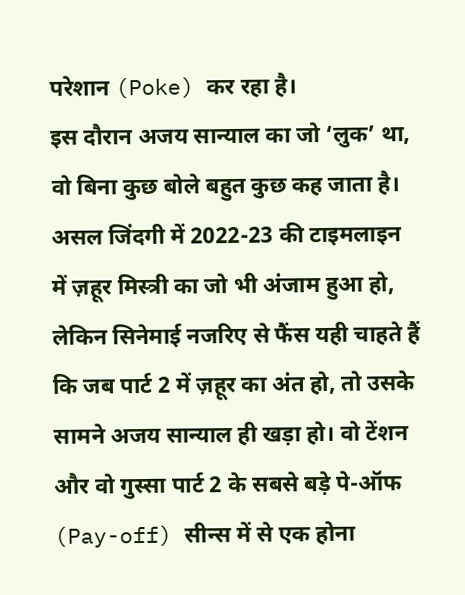परेशान (Poke) कर रहा है।
इस दौरान अजय सान्याल का जो ‘लुक’ था, वो बिना कुछ बोले बहुत कुछ कह जाता है। असल जिंदगी में 2022-23 की टाइमलाइन में ज़हूर मिस्त्री का जो भी अंजाम हुआ हो, लेकिन सिनेमाई नजरिए से फैंस यही चाहते हैं कि जब पार्ट 2 में ज़हूर का अंत हो, तो उसके सामने अजय सान्याल ही खड़ा हो। वो टेंशन और वो गुस्सा पार्ट 2 के सबसे बड़े पे-ऑफ (Pay-off) सीन्स में से एक होना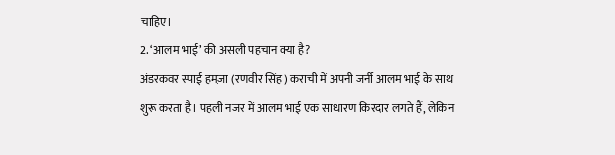चाहिए।
2. ‘आलम भाई’ की असली पहचान क्या है?
अंडरकवर स्पाई हमज़ा (रणवीर सिंह) कराची में अपनी जर्नी आलम भाई के साथ शुरू करता है। पहली नजर में आलम भाई एक साधारण किरदार लगते हैं, लेकिन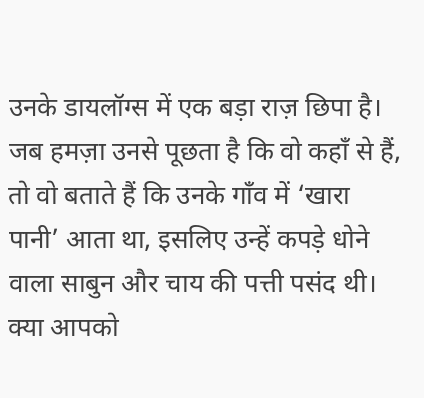उनके डायलॉग्स में एक बड़ा राज़ छिपा है।
जब हमज़ा उनसे पूछता है कि वो कहाँ से हैं, तो वो बताते हैं कि उनके गाँव में ‘खारा पानी’ आता था, इसलिए उन्हें कपड़े धोने वाला साबुन और चाय की पत्ती पसंद थी। क्या आपको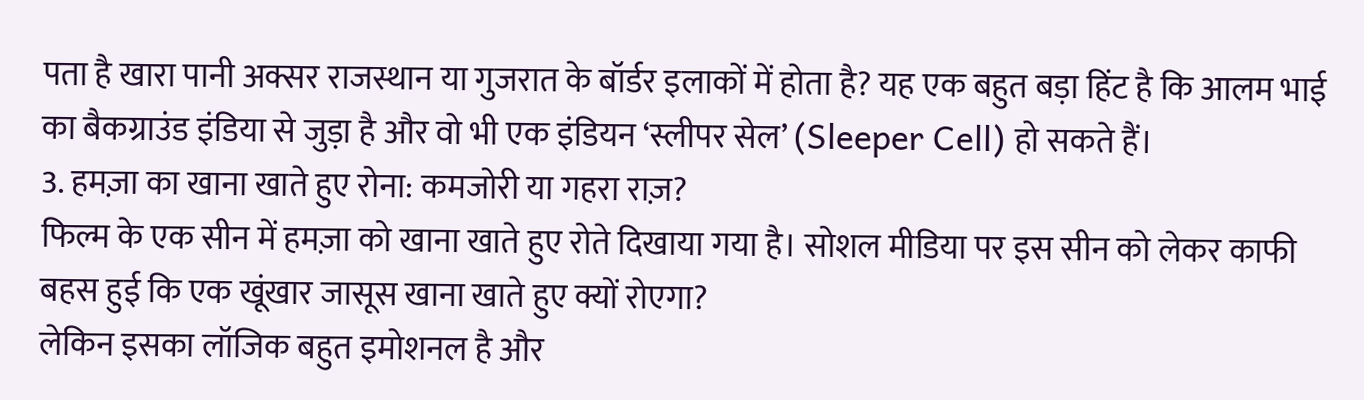पता है खारा पानी अक्सर राजस्थान या गुजरात के बॉर्डर इलाकों में होता है? यह एक बहुत बड़ा हिंट है कि आलम भाई का बैकग्राउंड इंडिया से जुड़ा है और वो भी एक इंडियन ‘स्लीपर सेल’ (Sleeper Cell) हो सकते हैं।
3. हमज़ा का खाना खाते हुए रोना: कमजोरी या गहरा राज़?
फिल्म के एक सीन में हमज़ा को खाना खाते हुए रोते दिखाया गया है। सोशल मीडिया पर इस सीन को लेकर काफी बहस हुई कि एक खूंखार जासूस खाना खाते हुए क्यों रोएगा?
लेकिन इसका लॉजिक बहुत इमोशनल है और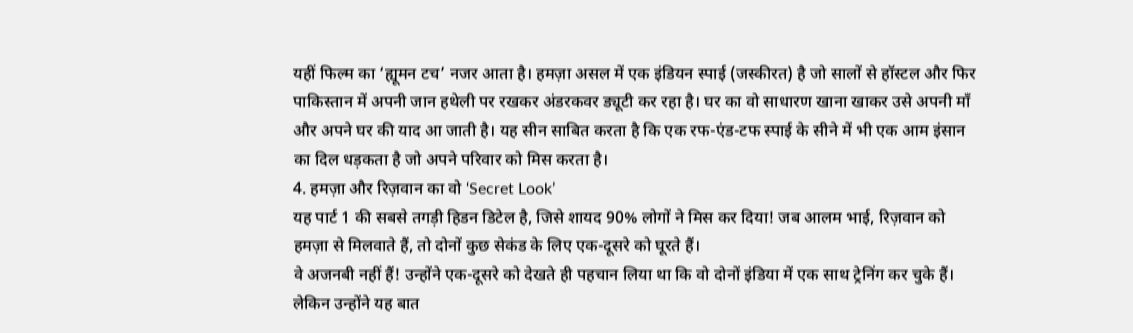यहीं फिल्म का ‘ह्यूमन टच’ नजर आता है। हमज़ा असल में एक इंडियन स्पाई (जस्कीरत) है जो सालों से हॉस्टल और फिर पाकिस्तान में अपनी जान हथेली पर रखकर अंडरकवर ड्यूटी कर रहा है। घर का वो साधारण खाना खाकर उसे अपनी माँ और अपने घर की याद आ जाती है। यह सीन साबित करता है कि एक रफ-एंड-टफ स्पाई के सीने में भी एक आम इंसान का दिल धड़कता है जो अपने परिवार को मिस करता है।
4. हमज़ा और रिज़वान का वो ‘Secret Look’
यह पार्ट 1 की सबसे तगड़ी हिडन डिटेल है, जिसे शायद 90% लोगों ने मिस कर दिया! जब आलम भाई, रिज़वान को हमज़ा से मिलवाते हैं, तो दोनों कुछ सेकंड के लिए एक-दूसरे को घूरते हैं।
वे अजनबी नहीं हैं! उन्होंने एक-दूसरे को देखते ही पहचान लिया था कि वो दोनों इंडिया में एक साथ ट्रेनिंग कर चुके हैं। लेकिन उन्होंने यह बात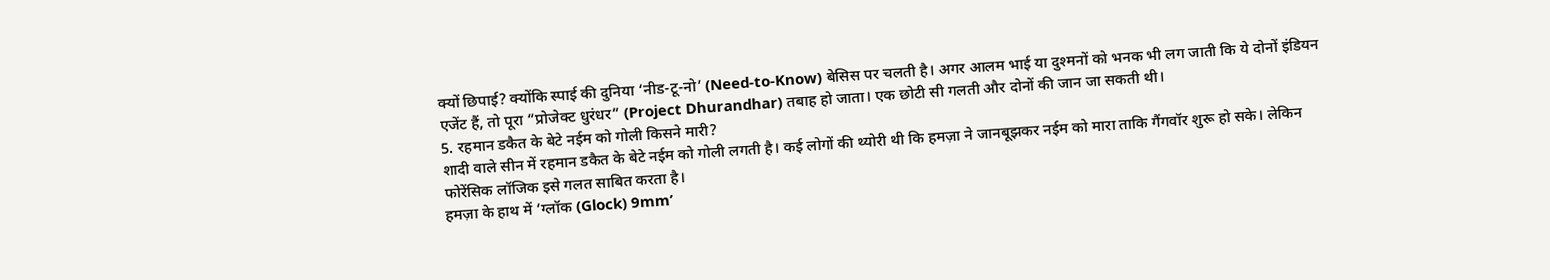क्यों छिपाई? क्योंकि स्पाई की दुनिया ‘नीड-टू-नो’ (Need-to-Know) बेसिस पर चलती है। अगर आलम भाई या दुश्मनों को भनक भी लग जाती कि ये दोनों इंडियन एजेंट हैं, तो पूरा “प्रोजेक्ट धुरंधर” (Project Dhurandhar) तबाह हो जाता। एक छोटी सी गलती और दोनों की जान जा सकती थी।
5. रहमान डकैत के बेटे नईम को गोली किसने मारी?
शादी वाले सीन में रहमान डकैत के बेटे नईम को गोली लगती है। कई लोगों की थ्योरी थी कि हमज़ा ने जानबूझकर नईम को मारा ताकि गैंगवॉर शुरू हो सके। लेकिन फोरेंसिक लॉजिक इसे गलत साबित करता है।
हमज़ा के हाथ में ‘ग्लॉक (Glock) 9mm’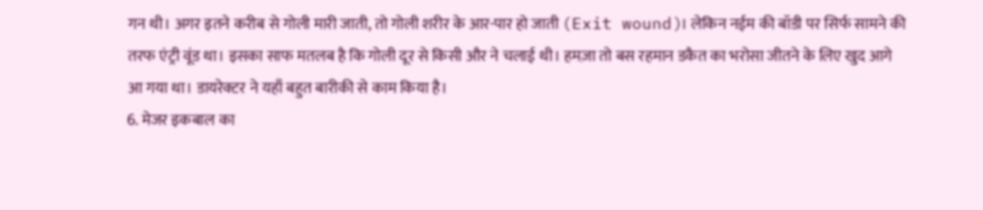गन थी। अगर इतने करीब से गोली मारी जाती, तो गोली शरीर के आर-पार हो जाती (Exit wound)। लेकिन नईम की बॉडी पर सिर्फ सामने की तरफ एंट्री वूंड था। इसका साफ मतलब है कि गोली दूर से किसी और ने चलाई थी। हमज़ा तो बस रहमान डकैत का भरोसा जीतने के लिए खुद आगे आ गया था। डायरेक्टर ने यहाँ बहुत बारीकी से काम किया है।
6. मेजर इकबाल का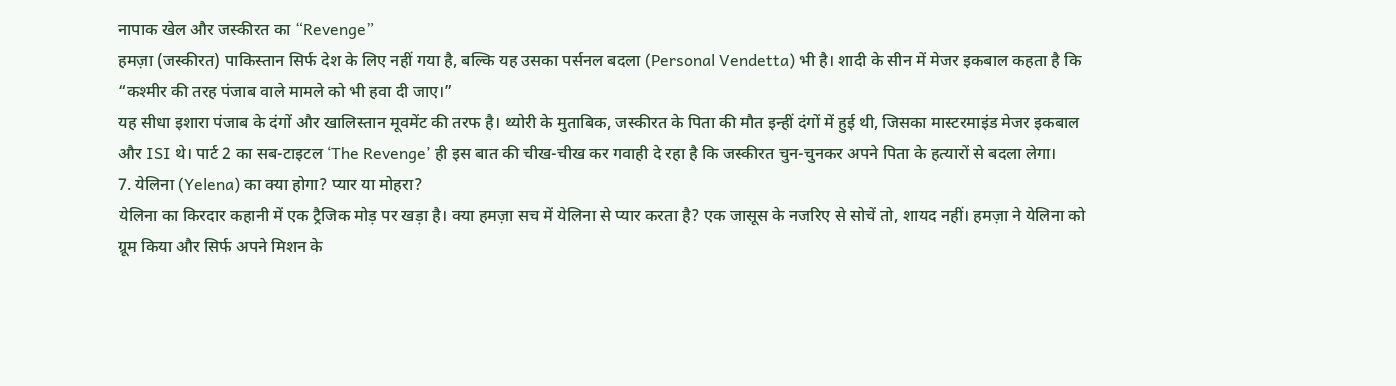नापाक खेल और जस्कीरत का “Revenge”
हमज़ा (जस्कीरत) पाकिस्तान सिर्फ देश के लिए नहीं गया है, बल्कि यह उसका पर्सनल बदला (Personal Vendetta) भी है। शादी के सीन में मेजर इकबाल कहता है कि “कश्मीर की तरह पंजाब वाले मामले को भी हवा दी जाए।”
यह सीधा इशारा पंजाब के दंगों और खालिस्तान मूवमेंट की तरफ है। थ्योरी के मुताबिक, जस्कीरत के पिता की मौत इन्हीं दंगों में हुई थी, जिसका मास्टरमाइंड मेजर इकबाल और ISI थे। पार्ट 2 का सब-टाइटल ‘The Revenge’ ही इस बात की चीख-चीख कर गवाही दे रहा है कि जस्कीरत चुन-चुनकर अपने पिता के हत्यारों से बदला लेगा।
7. येलिना (Yelena) का क्या होगा? प्यार या मोहरा?
येलिना का किरदार कहानी में एक ट्रैजिक मोड़ पर खड़ा है। क्या हमज़ा सच में येलिना से प्यार करता है? एक जासूस के नजरिए से सोचें तो, शायद नहीं। हमज़ा ने येलिना को ग्रूम किया और सिर्फ अपने मिशन के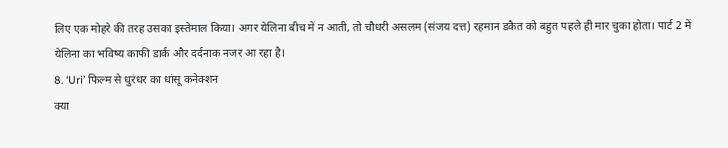लिए एक मोहरे की तरह उसका इस्तेमाल किया। अगर येलिना बीच में न आती, तो चौधरी असलम (संजय दत्त) रहमान डकैत को बहुत पहले ही मार चुका होता। पार्ट 2 में येलिना का भविष्य काफी डार्क और दर्दनाक नजर आ रहा है।
8. ‘Uri’ फिल्म से धुरंधर का धांसू कनेक्शन
क्या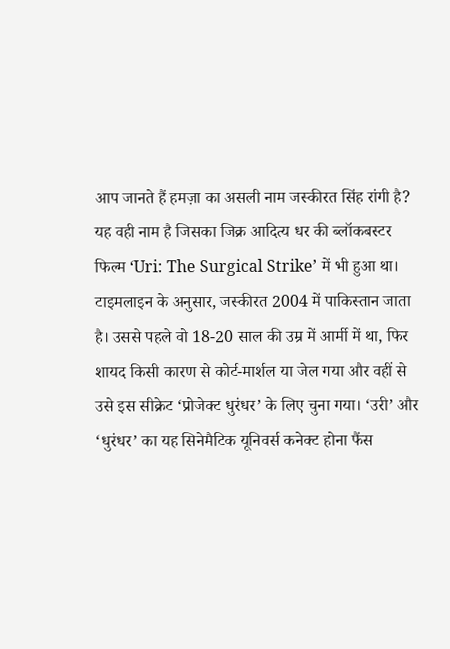आप जानते हैं हमज़ा का असली नाम जस्कीरत सिंह रांगी है? यह वही नाम है जिसका जिक्र आदित्य धर की ब्लॉकबस्टर फिल्म ‘Uri: The Surgical Strike’ में भी हुआ था। टाइमलाइन के अनुसार, जस्कीरत 2004 में पाकिस्तान जाता है। उससे पहले वो 18-20 साल की उम्र में आर्मी में था, फिर शायद किसी कारण से कोर्ट-मार्शल या जेल गया और वहीं से उसे इस सीक्रेट ‘प्रोजेक्ट धुरंधर’ के लिए चुना गया। ‘उरी’ और ‘धुरंधर’ का यह सिनेमैटिक यूनिवर्स कनेक्ट होना फैंस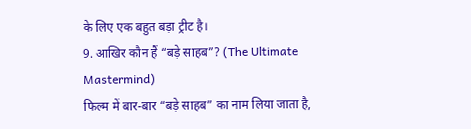के लिए एक बहुत बड़ा ट्रीट है।
9. आखिर कौन हैं “बड़े साहब”? (The Ultimate Mastermind)
फिल्म में बार-बार “बड़े साहब” का नाम लिया जाता है,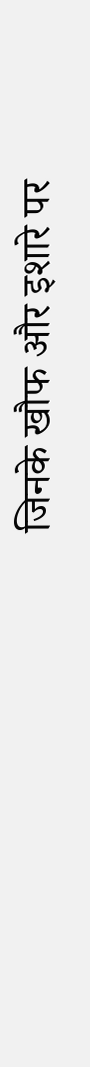जिनके खौफ और इशारे पर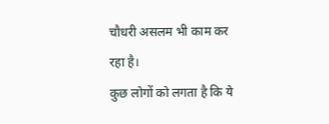चौधरी असलम भी काम कर रहा है।
कुछ लोगों को लगता है कि ये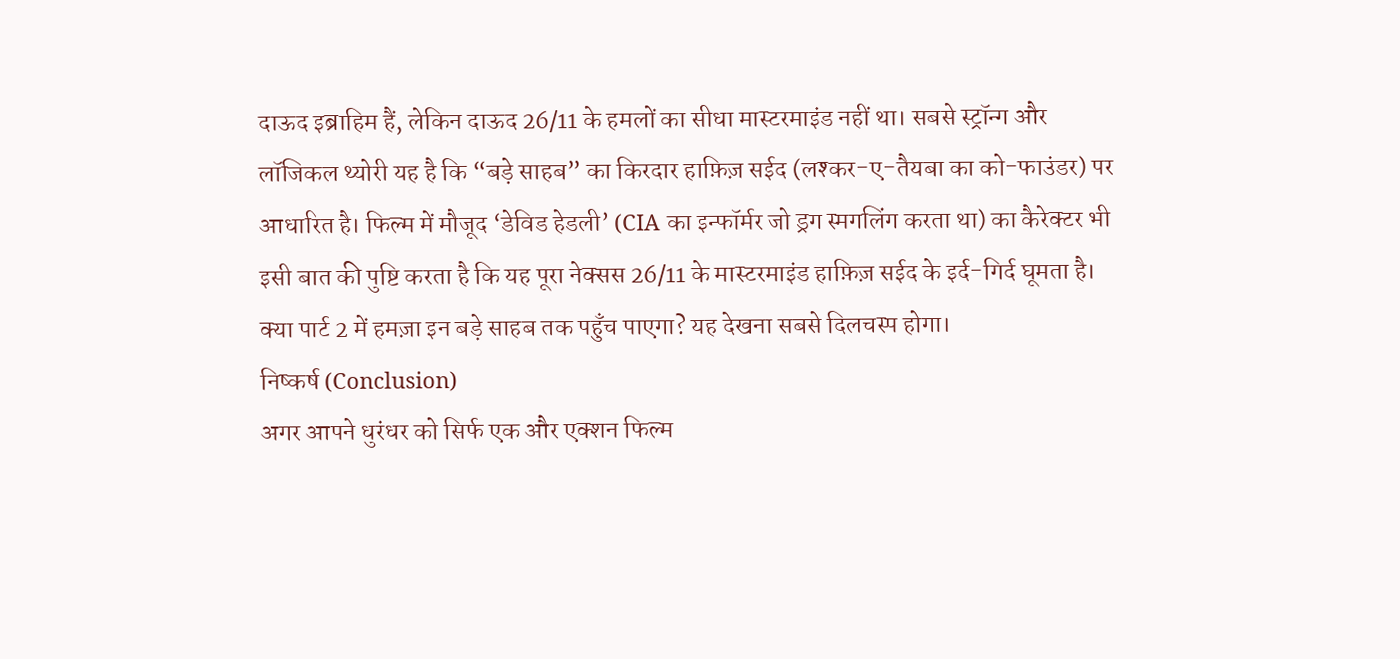दाऊद इब्राहिम हैं, लेकिन दाऊद 26/11 के हमलों का सीधा मास्टरमाइंड नहीं था। सबसे स्ट्रॉन्ग और लॉजिकल थ्योरी यह है कि “बड़े साहब” का किरदार हाफ़िज़ सईद (लश्कर-ए-तैयबा का को-फाउंडर) पर आधारित है। फिल्म में मौजूद ‘डेविड हेडली’ (CIA का इन्फॉर्मर जो ड्रग स्मगलिंग करता था) का कैरेक्टर भी इसी बात की पुष्टि करता है कि यह पूरा नेक्सस 26/11 के मास्टरमाइंड हाफ़िज़ सईद के इर्द-गिर्द घूमता है। क्या पार्ट 2 में हमज़ा इन बड़े साहब तक पहुँच पाएगा? यह देखना सबसे दिलचस्प होगा।
निष्कर्ष (Conclusion)
अगर आपने धुरंधर को सिर्फ एक और एक्शन फिल्म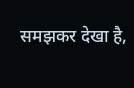समझकर देखा है,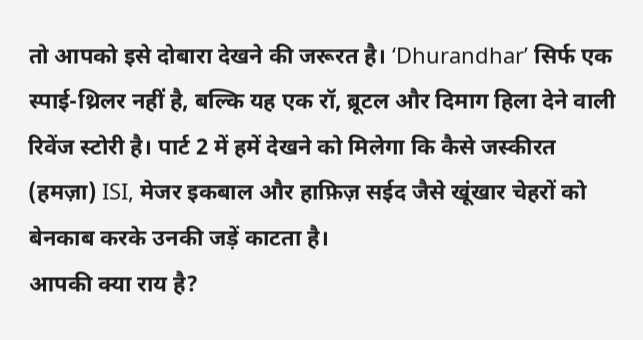तो आपको इसे दोबारा देखने की जरूरत है। ‘Dhurandhar’ सिर्फ एक स्पाई-थ्रिलर नहीं है, बल्कि यह एक रॉ, ब्रूटल और दिमाग हिला देने वाली रिवेंज स्टोरी है। पार्ट 2 में हमें देखने को मिलेगा कि कैसे जस्कीरत (हमज़ा) ISI, मेजर इकबाल और हाफ़िज़ सईद जैसे खूंखार चेहरों को बेनकाब करके उनकी जड़ें काटता है।
आपकी क्या राय है?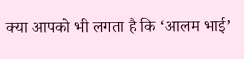क्या आपको भी लगता है कि ‘आलम भाई’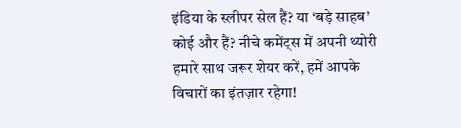इंडिया के स्लीपर सेल हैं? या ‘बड़े साहब’ कोई और हैं? नीचे कमेंट्स में अपनी थ्योरी हमारे साथ जरूर शेयर करें, हमें आपके विचारों का इंतज़ार रहेगा!